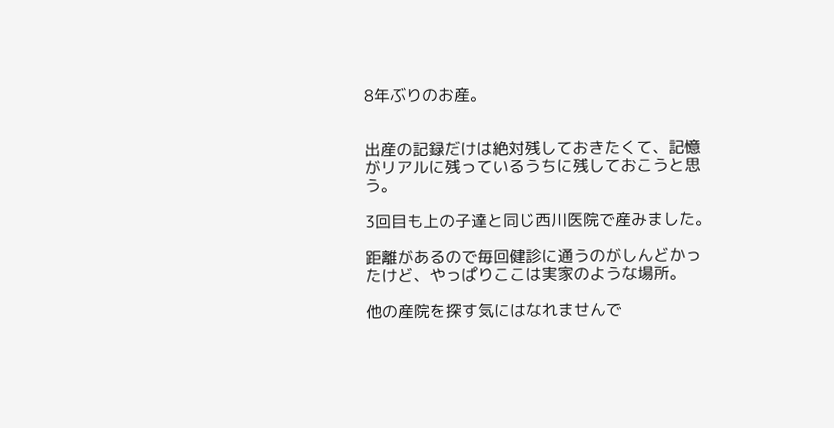8年ぶりのお産。


出産の記録だけは絶対残しておきたくて、記憶がリアルに残っているうちに残しておこうと思う。

3回目も上の子達と同じ西川医院で産みました。

距離があるので毎回健診に通うのがしんどかったけど、やっぱりここは実家のような場所。

他の産院を探す気にはなれませんで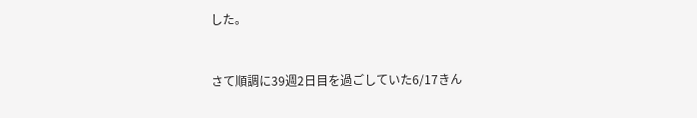した。


さて順調に39週2日目を過ごしていた6/17きん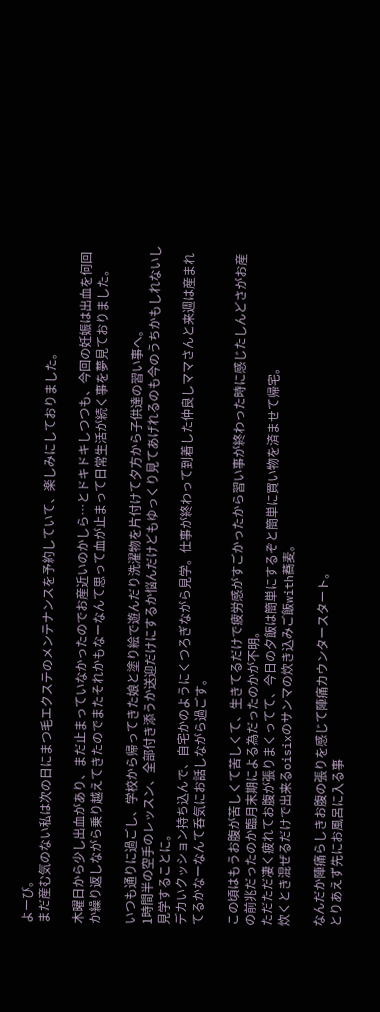よーび。
まだ産む気のない私は次の日にまつ毛エクステのメンテナンスを予約していて、楽しみにしておりました。

木曜日から少し出血があり、まだ止まっていなかったのでお産近いのかしら…とドキドキしつつも、今回の妊娠は出血を何回か繰り返しながら乗り越えてきたのでまたそれかもなーなんて思って血が止まって日常生活が続く事を夢見ておりました。

いつも通りに過ごし、学校から帰ってきた娘と塗り絵で遊んだり洗濯物を片付けて夕方から子供達の習い事へ。
1時間半の空手のレッスン、全部付き添うか送迎だけにするか悩んだけどもゆっくり見てあげれるのも今のうちかもしれないし見学することに。
デカいクッション持ち込んで、自宅かのようにくつろぎながら見学。仕事が終わって到着した仲良しママさんと来週は産まれてるかなーなんて呑気にお話しながら過ごす。

この頃はもうお腹が苦しくて苦しくて、生きてるだけで疲労感がすごかったから習い事が終わった時に感じたしんどさがお産の前兆だったのか臨月末期による為だったのかが不明。
ただただ凄く疲れてお腹が張りまくってて、今日の夕飯は簡単にするぞと簡単に買い物を済ませて帰宅。
炊くとき混ぜるだけで出来るoisixのサンマの炊き込みご飯with蕎麦。

なんだか陣痛らしきお腹の張りを感じて陣痛カウンタースタート。
とりあえず先にお風呂に入る事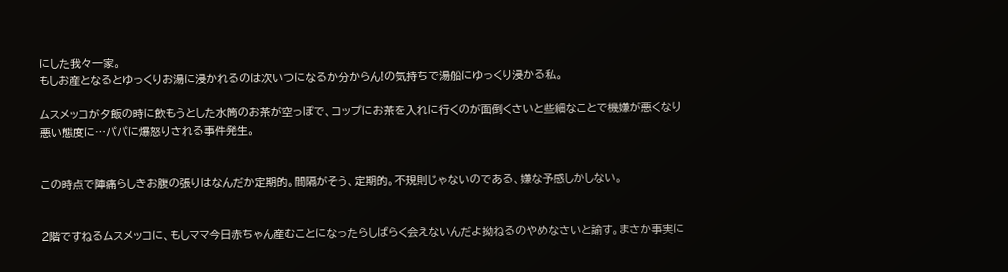にした我々一家。
もしお産となるとゆっくりお湯に浸かれるのは次いつになるか分からん!の気持ちで湯船にゆっくり浸かる私。

ムスメッコが夕飯の時に飲もうとした水筒のお茶が空っぽで、コップにお茶を入れに行くのが面倒くさいと些細なことで機嫌が悪くなり悪い態度に…パパに爆怒りされる事件発生。


この時点で陣痛らしきお腹の張りはなんだか定期的。間隔がそう、定期的。不規則じゃないのである、嫌な予感しかしない。


2階ですねるムスメッコに、もしママ今日赤ちゃん産むことになったらしばらく会えないんだよ拗ねるのやめなさいと諭す。まさか事実に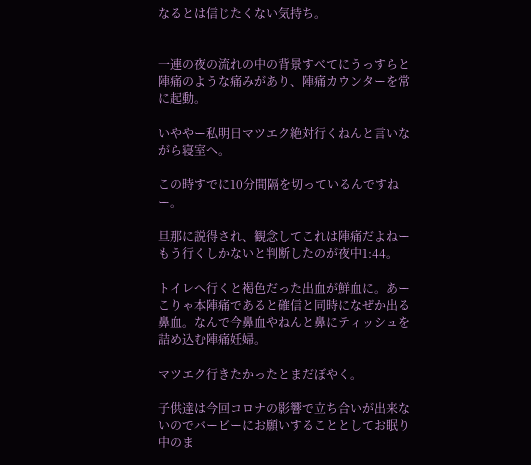なるとは信じたくない気持ち。


一連の夜の流れの中の背景すべてにうっすらと陣痛のような痛みがあり、陣痛カウンターを常に起動。

いややー私明日マツエク絶対行くねんと言いながら寝室へ。

この時すでに10分間隔を切っているんですねー。

旦那に説得され、観念してこれは陣痛だよねーもう行くしかないと判断したのが夜中1:44。

トイレへ行くと褐色だった出血が鮮血に。あーこりゃ本陣痛であると確信と同時になぜか出る鼻血。なんで今鼻血やねんと鼻にティッシュを詰め込む陣痛妊婦。

マツエク行きたかったとまだぼやく。

子供達は今回コロナの影響で立ち合いが出来ないのでバービーにお願いすることとしてお眠り中のま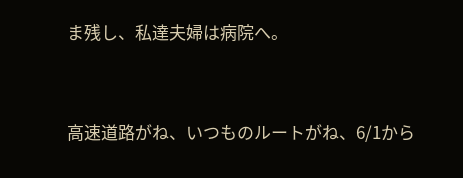ま残し、私達夫婦は病院へ。


高速道路がね、いつものルートがね、6/1から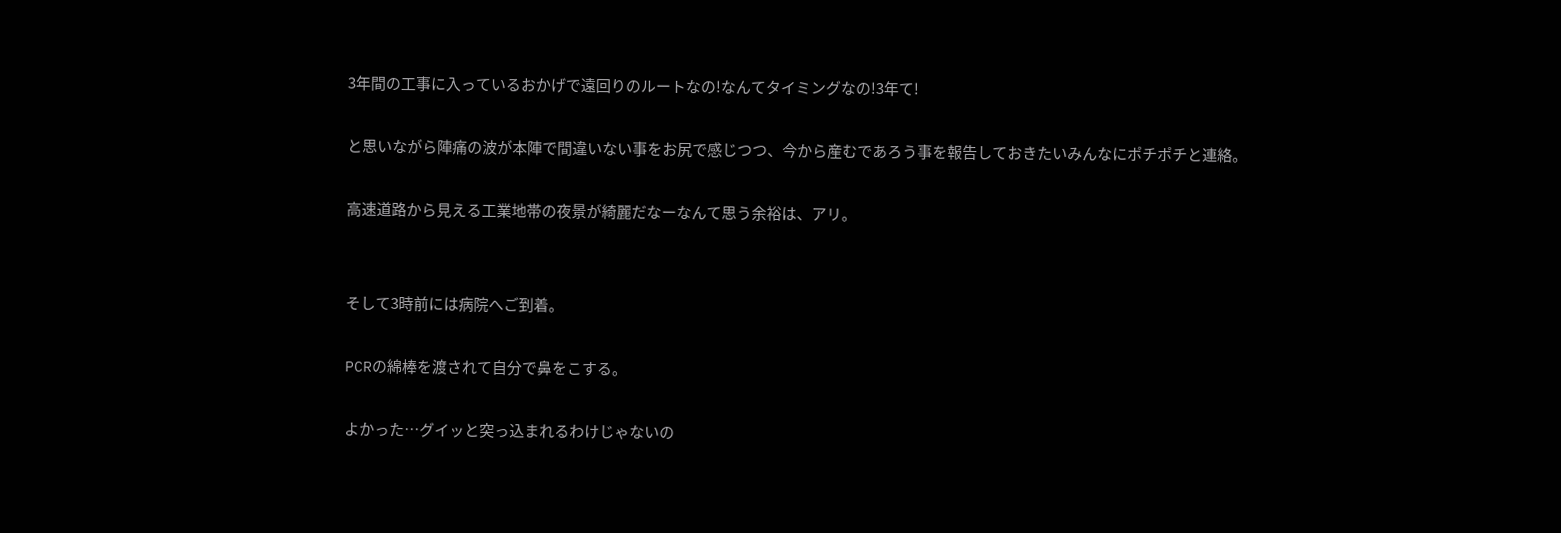3年間の工事に入っているおかげで遠回りのルートなの!なんてタイミングなの!3年て!

と思いながら陣痛の波が本陣で間違いない事をお尻で感じつつ、今から産むであろう事を報告しておきたいみんなにポチポチと連絡。

高速道路から見える工業地帯の夜景が綺麗だなーなんて思う余裕は、アリ。


そして3時前には病院へご到着。

PCRの綿棒を渡されて自分で鼻をこする。

よかった…グイッと突っ込まれるわけじゃないの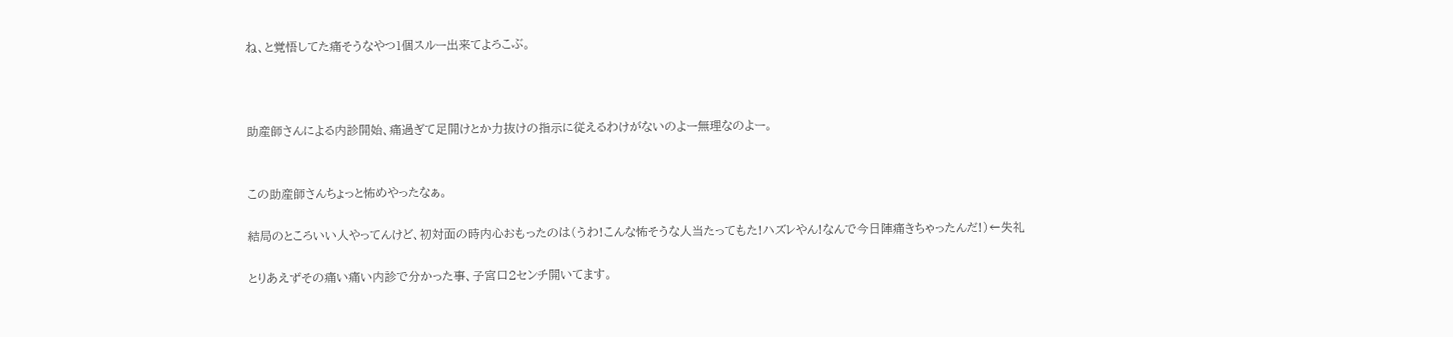ね、と覚悟してた痛そうなやつ1個スルー出来てよろこぶ。



助産師さんによる内診開始、痛過ぎて足開けとか力抜けの指示に従えるわけがないのよー無理なのよー。


この助産師さんちょっと怖めやったなぁ。

結局のところいい人やってんけど、初対面の時内心おもったのは(うわ!こんな怖そうな人当たってもた!ハズレやん!なんで今日陣痛きちゃったんだ!)←失礼

とりあえずその痛い痛い内診で分かった事、子宮口2センチ開いてます。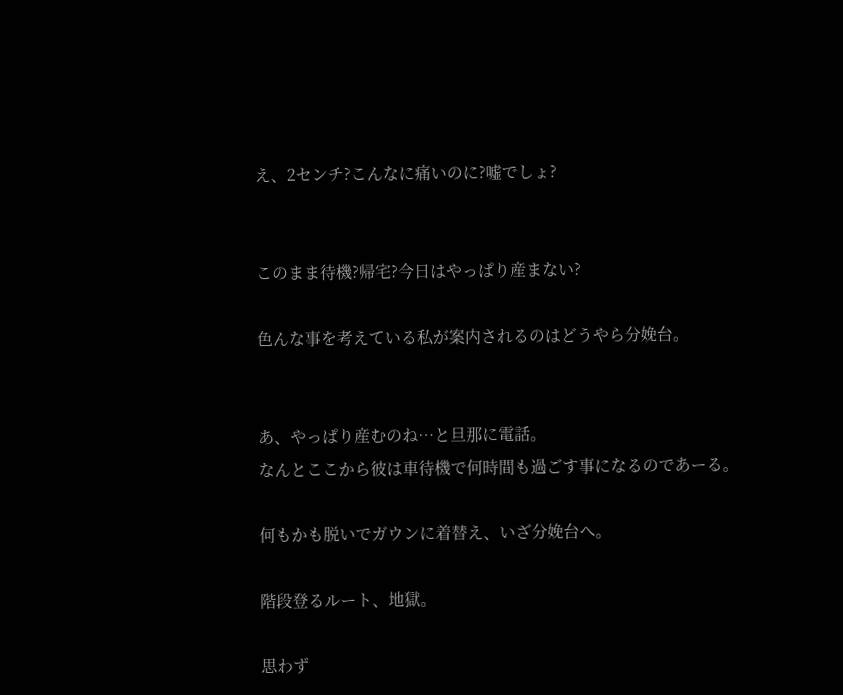え、2センチ?こんなに痛いのに?嘘でしょ?


このまま待機?帰宅?今日はやっぱり産まない?

色んな事を考えている私が案内されるのはどうやら分娩台。


あ、やっぱり産むのね…と旦那に電話。
なんとここから彼は車待機で何時間も過ごす事になるのであーる。

何もかも脱いでガウンに着替え、いざ分娩台へ。

階段登るルート、地獄。

思わず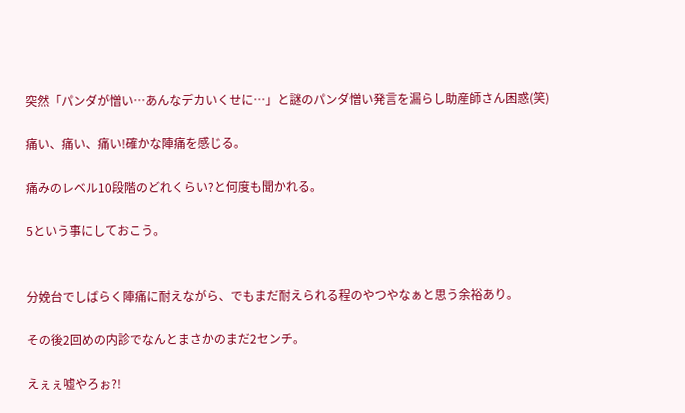突然「パンダが憎い…あんなデカいくせに…」と謎のパンダ憎い発言を漏らし助産師さん困惑(笑)

痛い、痛い、痛い!確かな陣痛を感じる。

痛みのレベル10段階のどれくらい?と何度も聞かれる。

5という事にしておこう。


分娩台でしばらく陣痛に耐えながら、でもまだ耐えられる程のやつやなぁと思う余裕あり。

その後2回めの内診でなんとまさかのまだ2センチ。

えぇぇ嘘やろぉ?!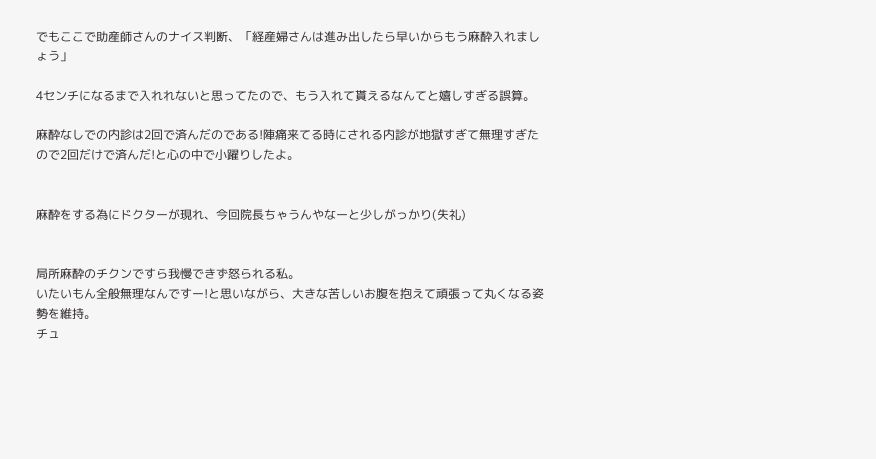でもここで助産師さんのナイス判断、「経産婦さんは進み出したら早いからもう麻酔入れましょう」

4センチになるまで入れれないと思ってたので、もう入れて貰えるなんてと嬉しすぎる誤算。

麻酔なしでの内診は2回で済んだのである!陣痛来てる時にされる内診が地獄すぎて無理すぎたので2回だけで済んだ!と心の中で小躍りしたよ。


麻酔をする為にドクターが現れ、今回院長ちゃうんやなーと少しがっかり(失礼)


局所麻酔のチクンですら我慢できず怒られる私。
いたいもん全般無理なんですー!と思いながら、大きな苦しいお腹を抱えて頑張って丸くなる姿勢を維持。
チュ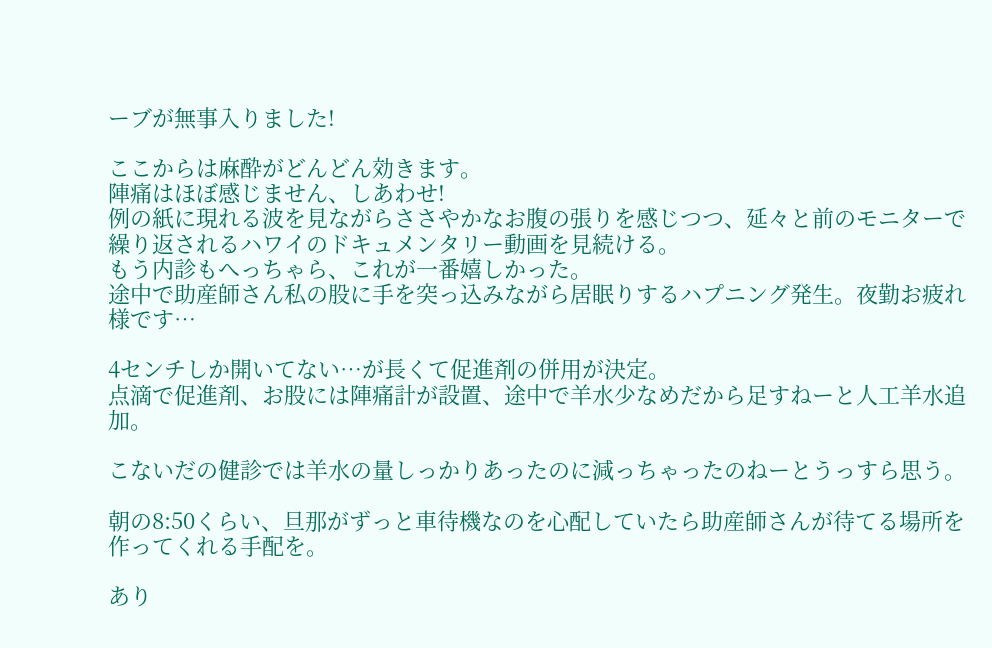ーブが無事入りました!

ここからは麻酔がどんどん効きます。
陣痛はほぼ感じません、しあわせ!
例の紙に現れる波を見ながらささやかなお腹の張りを感じつつ、延々と前のモニターで繰り返されるハワイのドキュメンタリー動画を見続ける。
もう内診もへっちゃら、これが一番嬉しかった。
途中で助産師さん私の股に手を突っ込みながら居眠りするハプニング発生。夜勤お疲れ様です…

4センチしか開いてない…が長くて促進剤の併用が決定。
点滴で促進剤、お股には陣痛計が設置、途中で羊水少なめだから足すねーと人工羊水追加。

こないだの健診では羊水の量しっかりあったのに減っちゃったのねーとうっすら思う。

朝の8:50くらい、旦那がずっと車待機なのを心配していたら助産師さんが待てる場所を作ってくれる手配を。

あり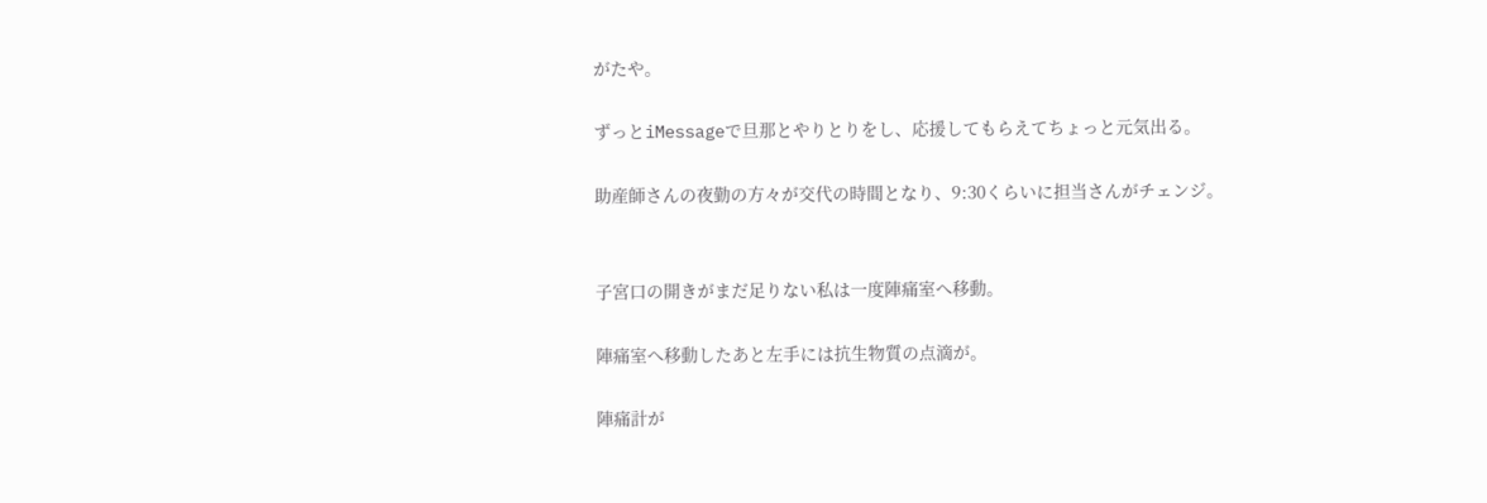がたや。

ずっとiMessageで旦那とやりとりをし、応援してもらえてちょっと元気出る。

助産師さんの夜勤の方々が交代の時間となり、9:30くらいに担当さんがチェンジ。


子宮口の開きがまだ足りない私は一度陣痛室へ移動。

陣痛室へ移動したあと左手には抗生物質の点滴が。

陣痛計が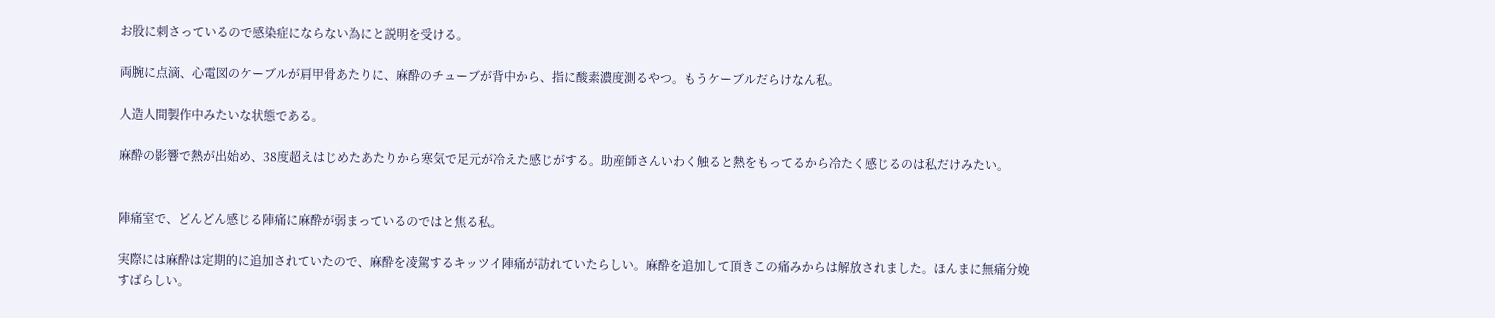お股に刺さっているので感染症にならない為にと説明を受ける。

両腕に点滴、心電図のケーブルが肩甲骨あたりに、麻酔のチューブが背中から、指に酸素濃度測るやつ。もうケーブルだらけなん私。

人造人間製作中みたいな状態である。

麻酔の影響で熱が出始め、38度超えはじめたあたりから寒気で足元が冷えた感じがする。助産師さんいわく触ると熱をもってるから冷たく感じるのは私だけみたい。


陣痛室で、どんどん感じる陣痛に麻酔が弱まっているのではと焦る私。

実際には麻酔は定期的に追加されていたので、麻酔を凌駕するキッツイ陣痛が訪れていたらしい。麻酔を追加して頂きこの痛みからは解放されました。ほんまに無痛分娩すばらしい。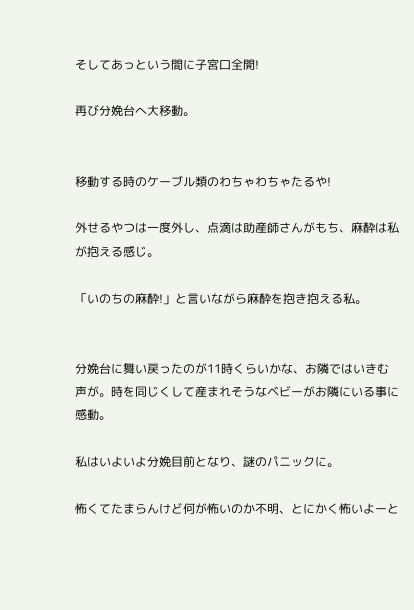そしてあっという間に子宮口全開!

再び分娩台へ大移動。


移動する時のケーブル類のわちゃわちゃたるや!

外せるやつは一度外し、点滴は助産師さんがもち、麻酔は私が抱える感じ。

「いのちの麻酔!」と言いながら麻酔を抱き抱える私。


分娩台に舞い戻ったのが11時くらいかな、お隣ではいきむ声が。時を同じくして産まれそうなベビーがお隣にいる事に感動。

私はいよいよ分娩目前となり、謎のパニックに。

怖くてたまらんけど何が怖いのか不明、とにかく怖いよーと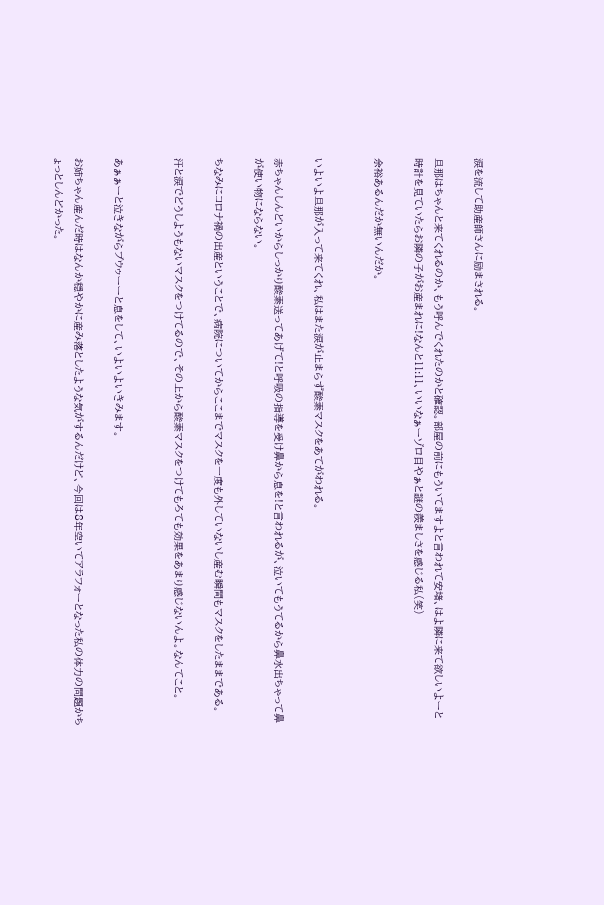涙を流して助産師さんに励まされる。

旦那はちゃんと来てくれるのか、もう呼んでくれたのかと確認。部屋の前にもういてますよと言われて安堵、はよ隣に来て欲しいよーと時計を見ていたらお隣の子がお産まれに!なんと11:11、いいなぁーゾロ目やぁと謎の羨ましさを感じる私(笑)

余裕あるんだか無いんだか。


いよいよ旦那が入って来てくれ、私はまた涙が止まらず酸素マスクをあてがわれる。

赤ちゃんしんどいからしっかり酸素送ってあげて!と呼吸の指導を受け鼻から息を!と言われるが、泣いてもうてるから鼻水出ちゃって鼻が使い物にならない。

ちなみにコロナ禍の出産ということで、病院についてからここまでマスクを一度も外していないし産む瞬間もマスクをしたままである。

汗と涙でどうしようもないマスクをつけてるので、その上から酸素マスクをつけてもろても効果をあまり感じないんよ。なんてこと。


あぁぁーと泣きながらブウゥーーと息をして、いよいよいきみます。

お姉ちゃん産んだ時はなんか穏やかに産み落としたような気がするんだけど、今回は8年空いてアラフォーとなった私の体力の問題かちょっとしんどかった。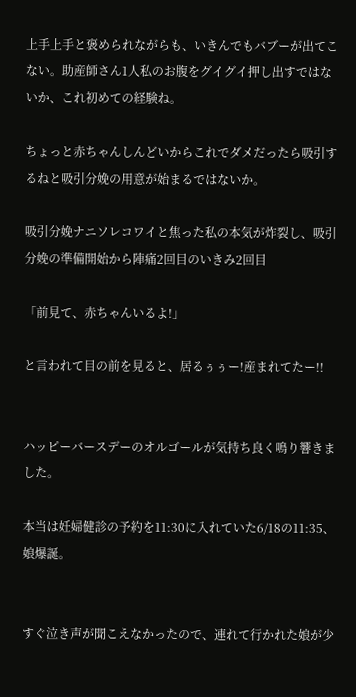上手上手と褒められながらも、いきんでもバブーが出てこない。助産師さん1人私のお腹をグイグイ押し出すではないか、これ初めての経験ね。

ちょっと赤ちゃんしんどいからこれでダメだったら吸引するねと吸引分娩の用意が始まるではないか。

吸引分娩ナニソレコワイと焦った私の本気が炸裂し、吸引分娩の準備開始から陣痛2回目のいきみ2回目

「前見て、赤ちゃんいるよ!」

と言われて目の前を見ると、居るぅぅー!産まれてたー!!


ハッピーバースデーのオルゴールが気持ち良く鳴り響きました。

本当は妊婦健診の予約を11:30に入れていた6/18の11:35、娘爆誕。


すぐ泣き声が聞こえなかったので、連れて行かれた娘が少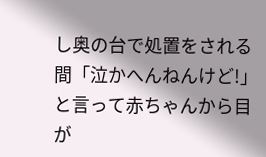し奥の台で処置をされる間「泣かへんねんけど!」と言って赤ちゃんから目が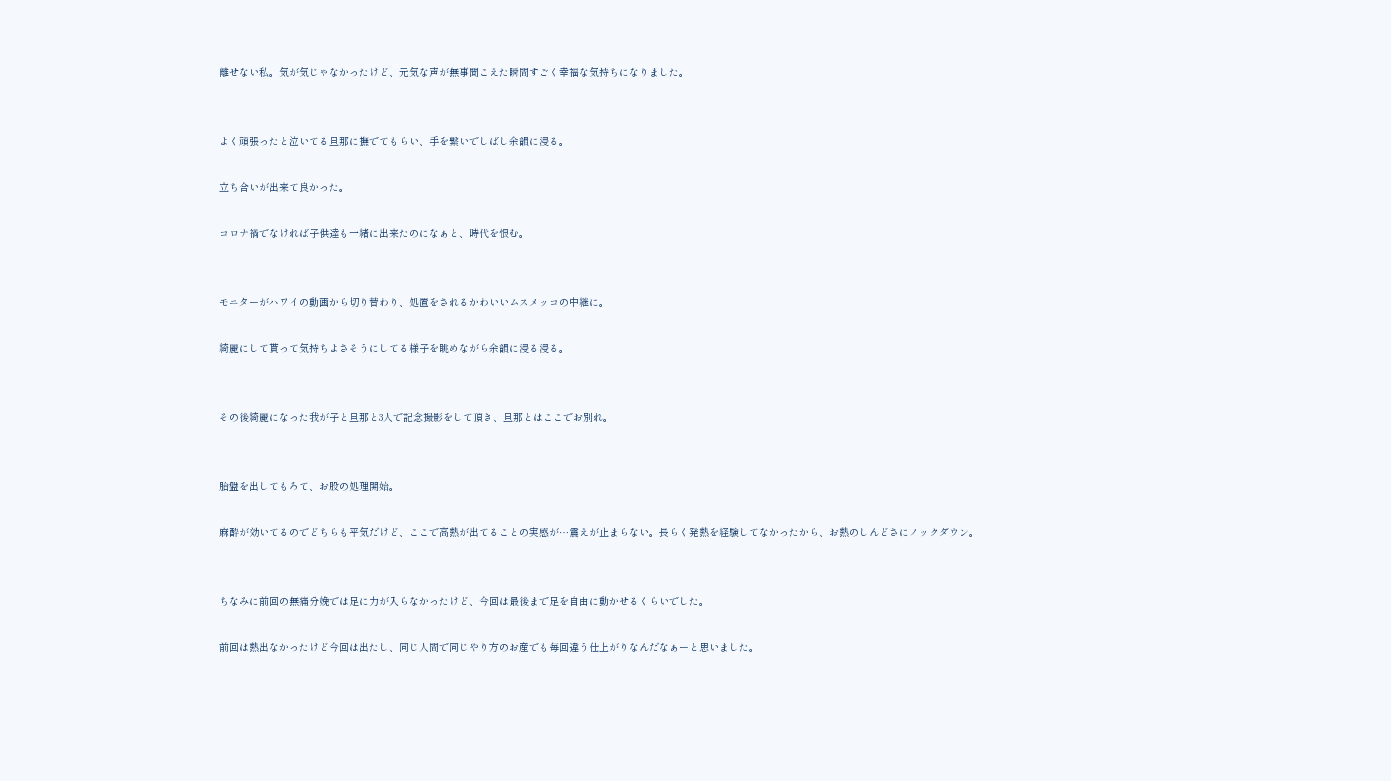離せない私。気が気じゃなかったけど、元気な声が無事聞こえた瞬間すごく幸福な気持ちになりました。


よく頑張ったと泣いてる旦那に撫でてもらい、手を繋いでしばし余韻に浸る。

立ち合いが出来て良かった。

コロナ禍でなければ子供達も一緒に出来たのになぁと、時代を恨む。


モニターがハワイの動画から切り替わり、処置をされるかわいいムスメッコの中継に。

綺麗にして貰って気持ちよさそうにしてる様子を眺めながら余韻に浸る浸る。


その後綺麗になった我が子と旦那と3人で記念撮影をして頂き、旦那とはここでお別れ。


胎盤を出してもろて、お股の処理開始。

麻酔が効いてるのでどちらも平気だけど、ここで高熱が出てることの実感が…震えが止まらない。長らく発熱を経験してなかったから、お熱のしんどさにノックダウン。


ちなみに前回の無痛分娩では足に力が入らなかったけど、今回は最後まで足を自由に動かせるくらいでした。

前回は熱出なかったけど今回は出たし、同じ人間で同じやり方のお産でも毎回違う仕上がりなんだなぁーと思いました。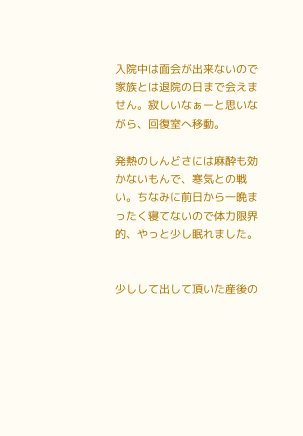入院中は面会が出来ないので家族とは退院の日まで会えません。寂しいなぁーと思いながら、回復室へ移動。

発熱のしんどさには麻酔も効かないもんで、寒気との戦い。ちなみに前日から一晩まったく寝てないので体力限界的、やっと少し眠れました。


少しして出して頂いた産後の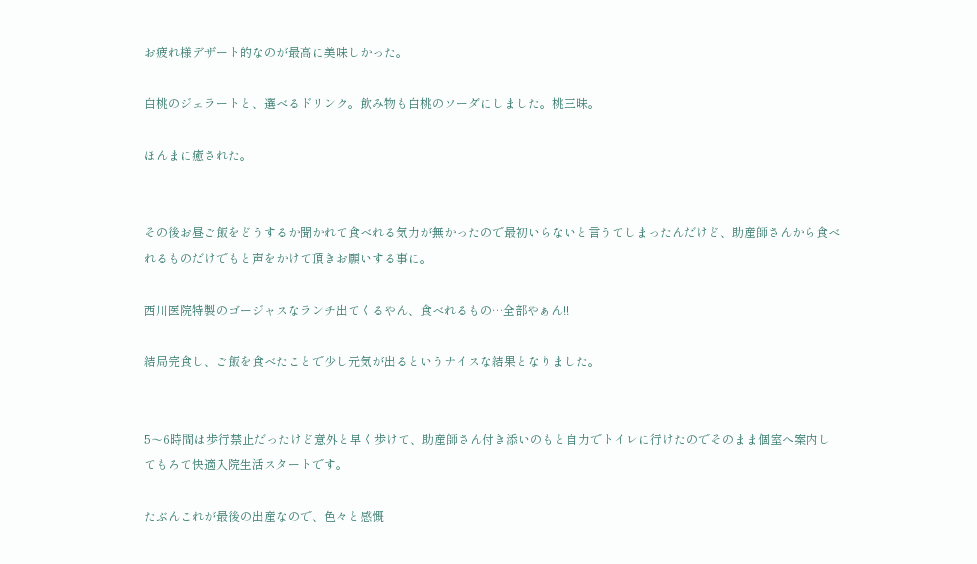お疲れ様デザート的なのが最高に美味しかった。

白桃のジェラートと、選べるドリンク。飲み物も白桃のソーダにしました。桃三昧。

ほんまに癒された。


その後お昼ご飯をどうするか聞かれて食べれる気力が無かったので最初いらないと言うてしまったんだけど、助産師さんから食べれるものだけでもと声をかけて頂きお願いする事に。

西川医院特製のゴージャスなランチ出てくるやん、食べれるもの…全部やぁん!!

結局完食し、ご飯を食べたことで少し元気が出るというナイスな結果となりました。


5〜6時間は歩行禁止だったけど意外と早く歩けて、助産師さん付き添いのもと自力でトイレに行けたのでそのまま個室へ案内してもろて快適入院生活スタートです。

たぶんこれが最後の出産なので、色々と感慨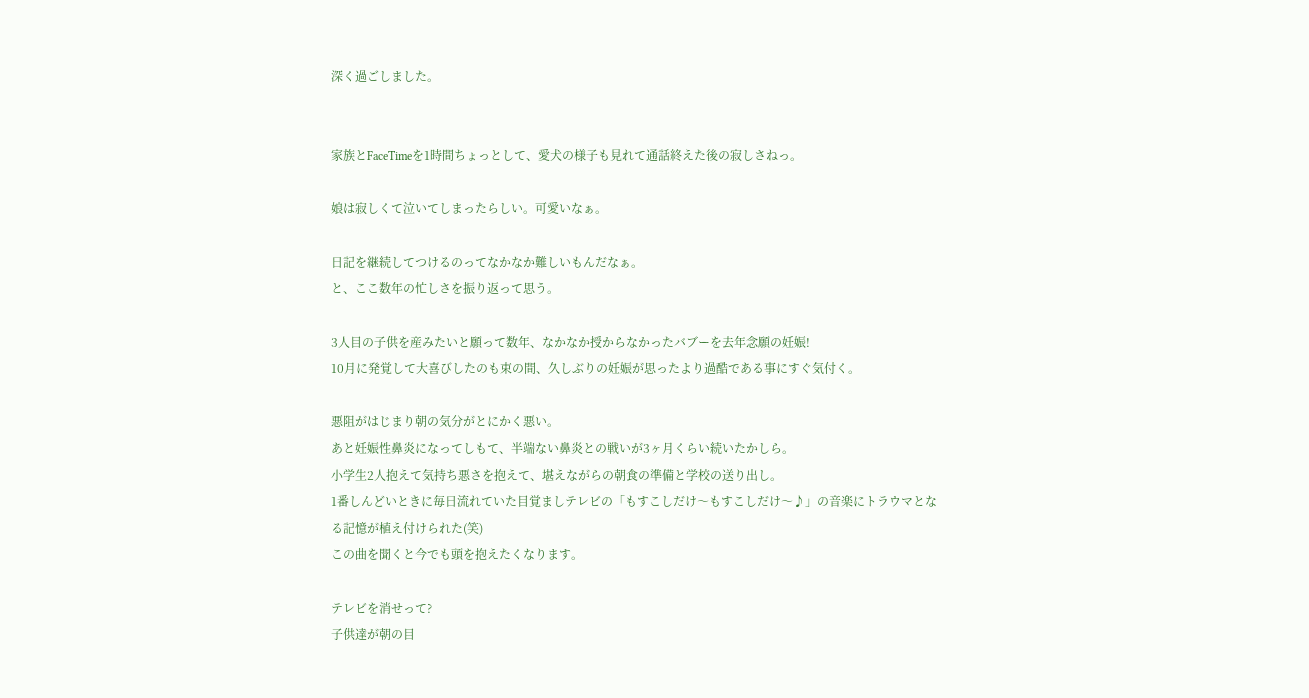深く過ごしました。


家族とFaceTimeを1時間ちょっとして、愛犬の様子も見れて通話終えた後の寂しさねっ。

娘は寂しくて泣いてしまったらしい。可愛いなぁ。

日記を継続してつけるのってなかなか難しいもんだなぁ。
と、ここ数年の忙しさを振り返って思う。

3人目の子供を産みたいと願って数年、なかなか授からなかったバブーを去年念願の妊娠!
10月に発覚して大喜びしたのも束の間、久しぶりの妊娠が思ったより過酷である事にすぐ気付く。

悪阻がはじまり朝の気分がとにかく悪い。
あと妊娠性鼻炎になってしもて、半端ない鼻炎との戦いが3ヶ月くらい続いたかしら。
小学生2人抱えて気持ち悪さを抱えて、堪えながらの朝食の準備と学校の送り出し。
1番しんどいときに毎日流れていた目覚ましテレビの「もすこしだけ〜もすこしだけ〜♪」の音楽にトラウマとなる記憶が植え付けられた(笑)
この曲を聞くと今でも頭を抱えたくなります。

テレビを消せって?
子供達が朝の目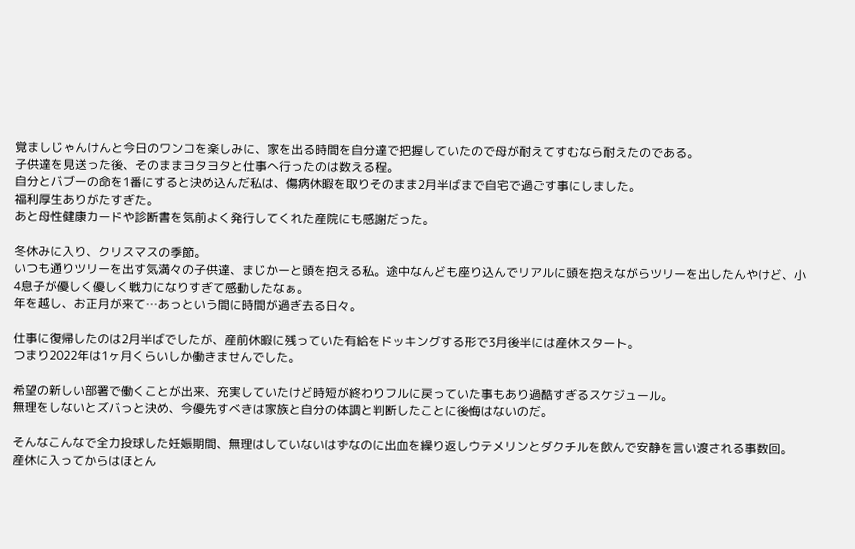覚ましじゃんけんと今日のワンコを楽しみに、家を出る時間を自分達で把握していたので母が耐えてすむなら耐えたのである。
子供達を見送った後、そのままヨタヨタと仕事へ行ったのは数える程。
自分とバブーの命を1番にすると決め込んだ私は、傷病休暇を取りそのまま2月半ばまで自宅で過ごす事にしました。
福利厚生ありがたすぎた。
あと母性健康カードや診断書を気前よく発行してくれた産院にも感謝だった。

冬休みに入り、クリスマスの季節。
いつも通りツリーを出す気満々の子供達、まじかーと頭を抱える私。途中なんども座り込んでリアルに頭を抱えながらツリーを出したんやけど、小4息子が優しく優しく戦力になりすぎて感動したなぁ。
年を越し、お正月が来て…あっという間に時間が過ぎ去る日々。

仕事に復帰したのは2月半ばでしたが、産前休暇に残っていた有給をドッキングする形で3月後半には産休スタート。
つまり2022年は1ヶ月くらいしか働きませんでした。

希望の新しい部署で働くことが出来、充実していたけど時短が終わりフルに戻っていた事もあり過酷すぎるスケジュール。
無理をしないとズバっと決め、今優先すべきは家族と自分の体調と判断したことに後悔はないのだ。

そんなこんなで全力投球した妊娠期間、無理はしていないはずなのに出血を繰り返しウテメリンとダクチルを飲んで安静を言い渡される事数回。
産休に入ってからはほとん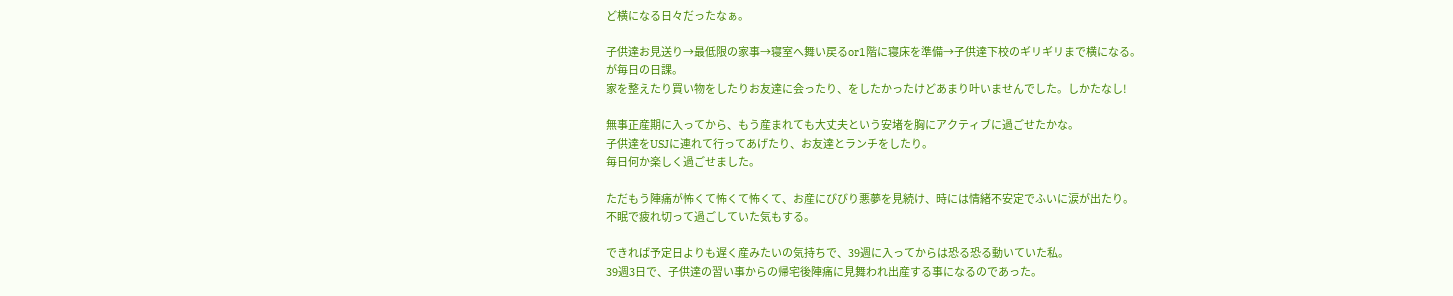ど横になる日々だったなぁ。

子供達お見送り→最低限の家事→寝室へ舞い戻るor1階に寝床を準備→子供達下校のギリギリまで横になる。
が毎日の日課。
家を整えたり買い物をしたりお友達に会ったり、をしたかったけどあまり叶いませんでした。しかたなし!

無事正産期に入ってから、もう産まれても大丈夫という安堵を胸にアクティブに過ごせたかな。
子供達をUSJに連れて行ってあげたり、お友達とランチをしたり。
毎日何か楽しく過ごせました。

ただもう陣痛が怖くて怖くて怖くて、お産にびびり悪夢を見続け、時には情緒不安定でふいに涙が出たり。
不眠で疲れ切って過ごしていた気もする。

できれば予定日よりも遅く産みたいの気持ちで、39週に入ってからは恐る恐る動いていた私。
39週3日で、子供達の習い事からの帰宅後陣痛に見舞われ出産する事になるのであった。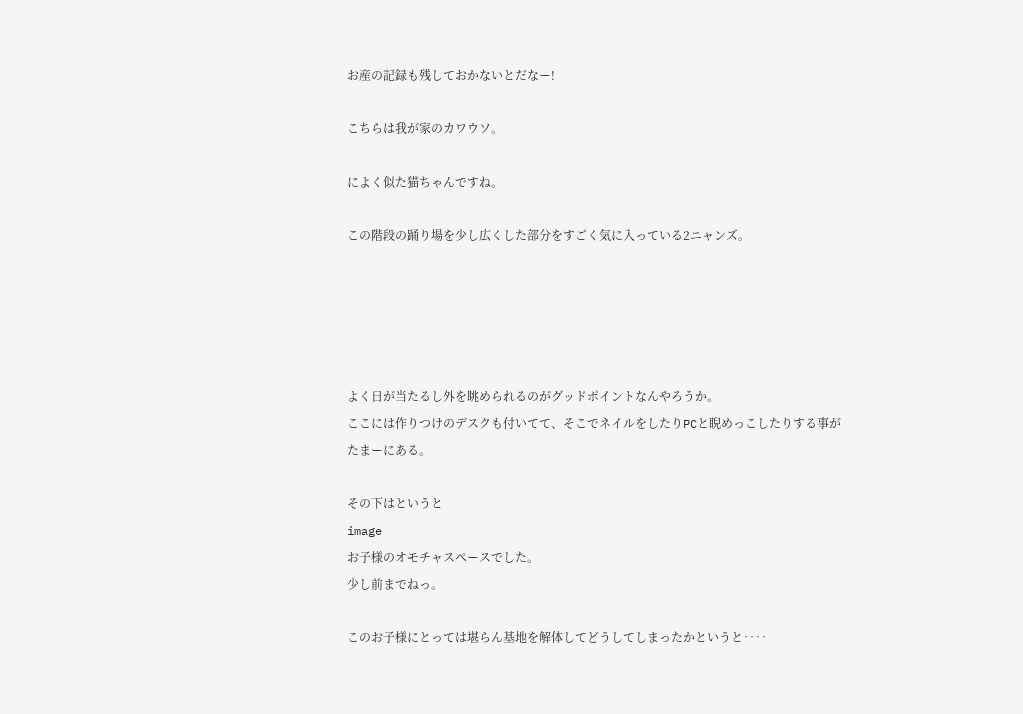お産の記録も残しておかないとだなー!

こちらは我が家のカワウソ。

によく似た猫ちゃんですね。

この階段の踊り場を少し広くした部分をすごく気に入っている2ニャンズ。





よく日が当たるし外を眺められるのがグッドポイントなんやろうか。
ここには作りつけのデスクも付いてて、そこでネイルをしたりPCと睨めっこしたりする事が
たまーにある。

その下はというと
image
お子様のオモチャスペースでした。
少し前までねっ。

このお子様にとっては堪らん基地を解体してどうしてしまったかというと‥‥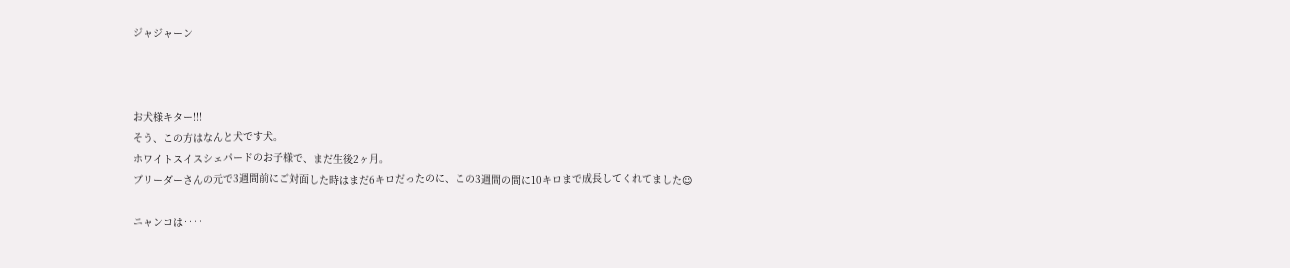ジャジャーン



お犬様キター!!!
そう、この方はなんと犬です犬。
ホワイトスイスシェパードのお子様で、まだ生後2ヶ月。
ブリーダーさんの元で3週間前にご対面した時はまだ6キロだったのに、この3週間の間に10キロまで成長してくれてました☺

ニャンコは‥‥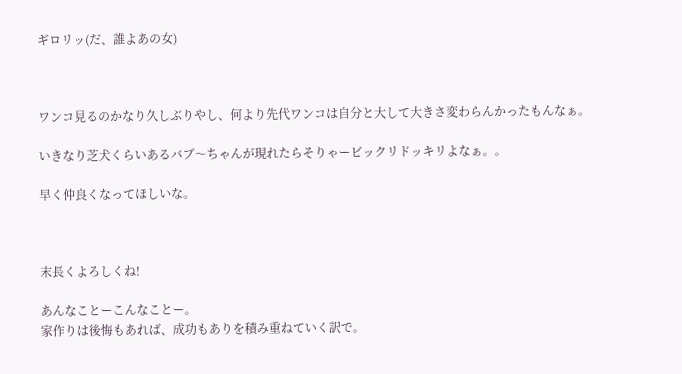ギロリッ(だ、誰よあの女)



ワンコ見るのかなり久しぶりやし、何より先代ワンコは自分と大して大きさ変わらんかったもんなぁ。

いきなり芝犬くらいあるバブ〜ちゃんが現れたらそりゃービックリドッキリよなぁ。。

早く仲良くなってほしいな。



末長くよろしくね!

あんなことーこんなことー。
家作りは後悔もあれば、成功もありを積み重ねていく訳で。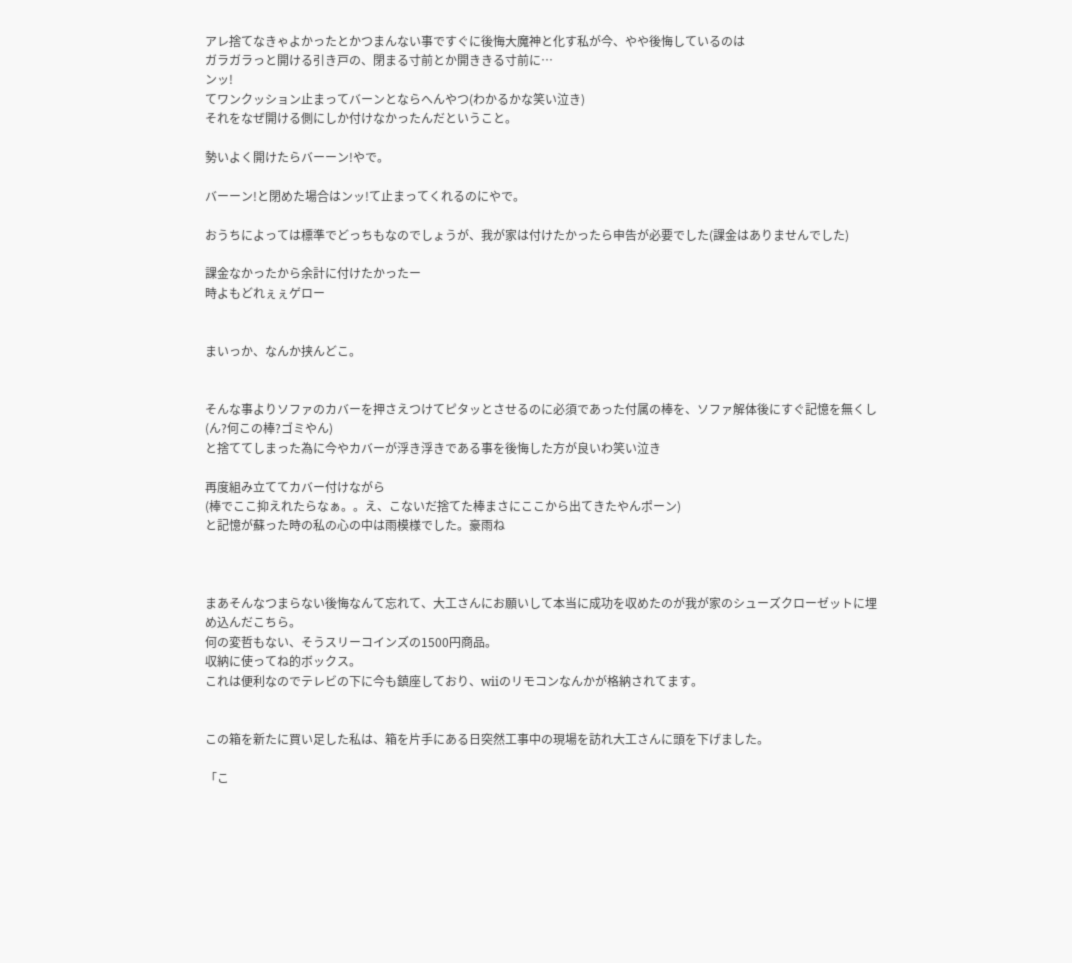アレ捨てなきゃよかったとかつまんない事ですぐに後悔大魔神と化す私が今、やや後悔しているのは
ガラガラっと開ける引き戸の、閉まる寸前とか開ききる寸前に…
ンッ!
てワンクッション止まってバーンとならへんやつ(わかるかな笑い泣き)
それをなぜ開ける側にしか付けなかったんだということ。

勢いよく開けたらバーーン!やで。

バーーン!と閉めた場合はンッ!て止まってくれるのにやで。

おうちによっては標準でどっちもなのでしょうが、我が家は付けたかったら申告が必要でした(課金はありませんでした)

課金なかったから余計に付けたかったー
時よもどれぇぇゲロー


まいっか、なんか挟んどこ。


そんな事よりソファのカバーを押さえつけてピタッとさせるのに必須であった付属の棒を、ソファ解体後にすぐ記憶を無くし
(ん?何この棒?ゴミやん)
と捨ててしまった為に今やカバーが浮き浮きである事を後悔した方が良いわ笑い泣き

再度組み立ててカバー付けながら
(棒でここ抑えれたらなぁ。。え、こないだ捨てた棒まさにここから出てきたやんポーン)
と記憶が蘇った時の私の心の中は雨模様でした。豪雨ね



まあそんなつまらない後悔なんて忘れて、大工さんにお願いして本当に成功を収めたのが我が家のシューズクローゼットに埋め込んだこちら。
何の変哲もない、そうスリーコインズの1500円商品。
収納に使ってね的ボックス。
これは便利なのでテレビの下に今も鎮座しており、wiiのリモコンなんかが格納されてます。


この箱を新たに買い足した私は、箱を片手にある日突然工事中の現場を訪れ大工さんに頭を下げました。

「こ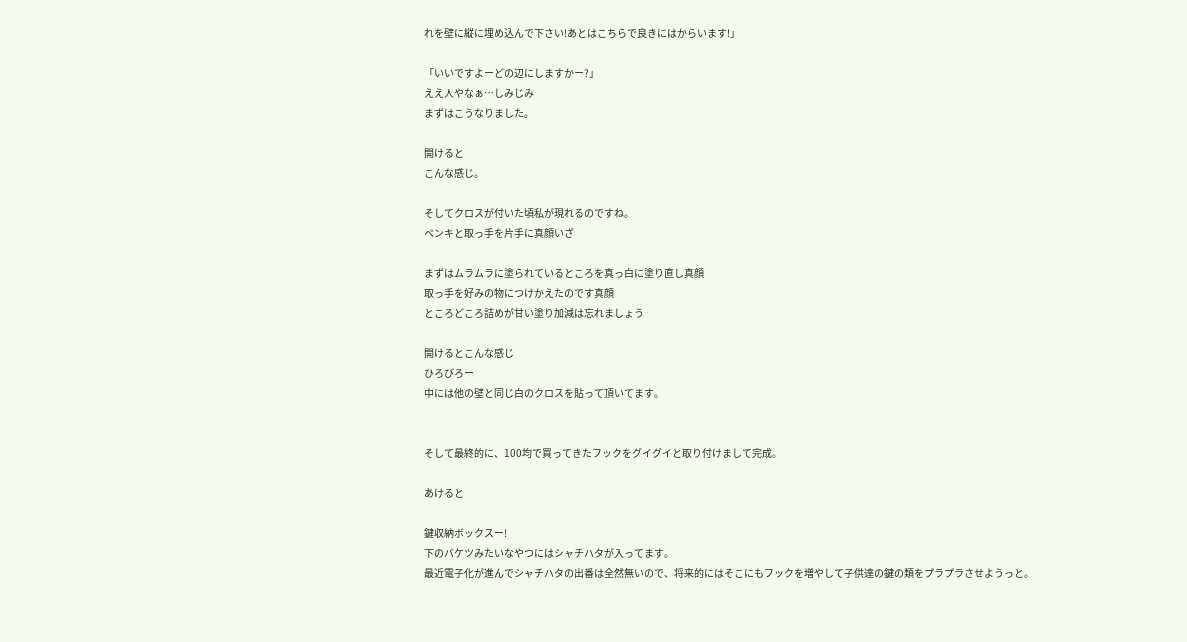れを壁に縦に埋め込んで下さい!あとはこちらで良きにはからいます!」

「いいですよーどの辺にしますかー?」
ええ人やなぁ…しみじみ
まずはこうなりました。

開けると
こんな感じ。

そしてクロスが付いた頃私が現れるのですね。
ペンキと取っ手を片手に真顔いざ

まずはムラムラに塗られているところを真っ白に塗り直し真顔
取っ手を好みの物につけかえたのです真顔
ところどころ詰めが甘い塗り加減は忘れましょう

開けるとこんな感じ
ひろびろー
中には他の壁と同じ白のクロスを貼って頂いてます。


そして最終的に、100均で買ってきたフックをグイグイと取り付けまして完成。

あけると

鍵収納ボックスー!
下のバケツみたいなやつにはシャチハタが入ってます。
最近電子化が進んでシャチハタの出番は全然無いので、将来的にはそこにもフックを増やして子供達の鍵の類をプラプラさせようっと。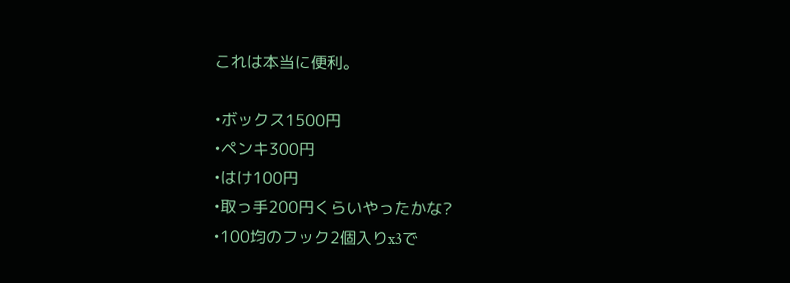これは本当に便利。

•ボックス1500円
•ペンキ300円
•はけ100円
•取っ手200円くらいやったかな?
•100均のフック2個入りx3で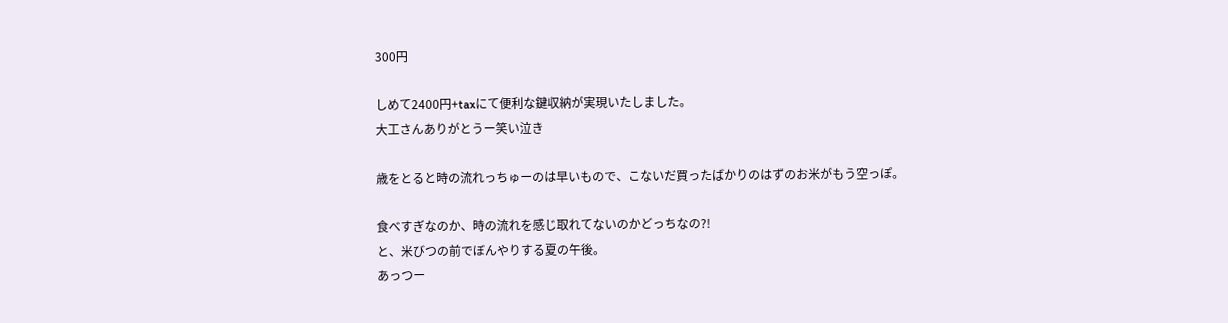300円

しめて2400円+taxにて便利な鍵収納が実現いたしました。
大工さんありがとうー笑い泣き

歳をとると時の流れっちゅーのは早いもので、こないだ買ったばかりのはずのお米がもう空っぽ。

食べすぎなのか、時の流れを感じ取れてないのかどっちなの?!
と、米びつの前でぼんやりする夏の午後。
あっつー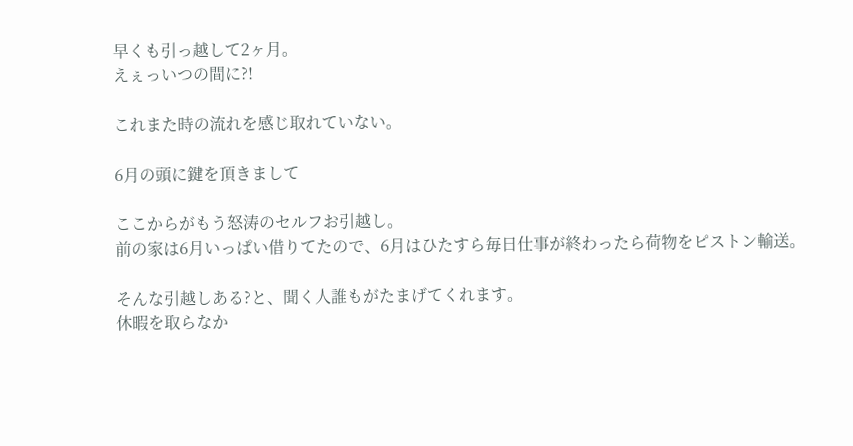早くも引っ越して2ヶ月。
えぇっいつの間に?!

これまた時の流れを感じ取れていない。

6月の頭に鍵を頂きまして

ここからがもう怒涛のセルフお引越し。
前の家は6月いっぱい借りてたので、6月はひたすら毎日仕事が終わったら荷物をピストン輸送。

そんな引越しある?と、聞く人誰もがたまげてくれます。
休暇を取らなか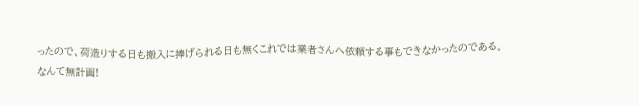ったので、荷造りする日も搬入に捧げられる日も無くこれでは業者さんへ依頼する事もできなかったのである。
なんて無計画!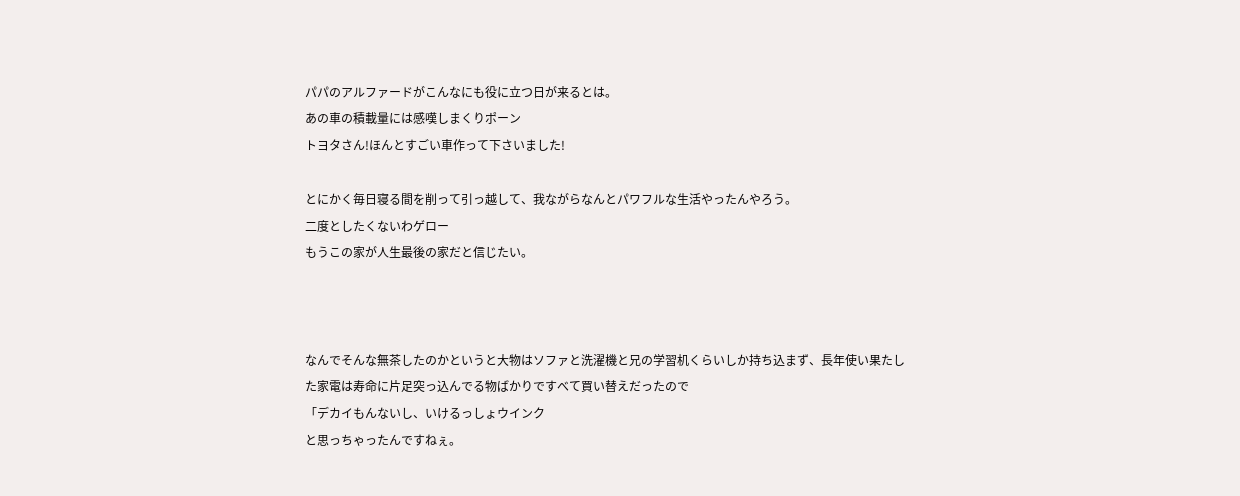パパのアルファードがこんなにも役に立つ日が来るとは。
あの車の積載量には感嘆しまくりポーン
トヨタさん!ほんとすごい車作って下さいました!

とにかく毎日寝る間を削って引っ越して、我ながらなんとパワフルな生活やったんやろう。
二度としたくないわゲロー
もうこの家が人生最後の家だと信じたい。



なんでそんな無茶したのかというと大物はソファと洗濯機と兄の学習机くらいしか持ち込まず、長年使い果たした家電は寿命に片足突っ込んでる物ばかりですべて買い替えだったので
「デカイもんないし、いけるっしょウインク
と思っちゃったんですねぇ。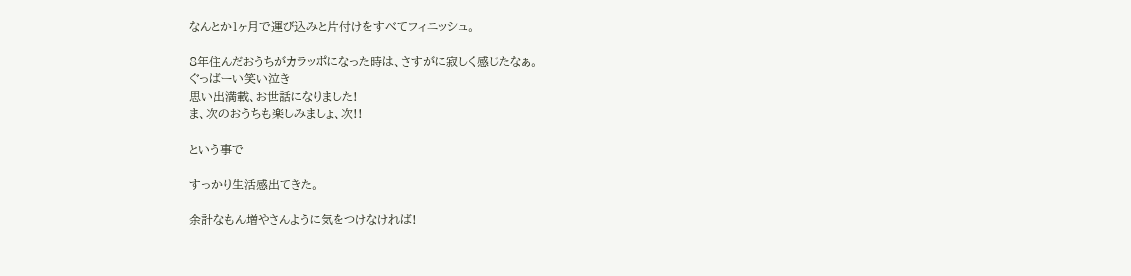なんとか1ヶ月で運び込みと片付けをすべてフィニッシュ。

8年住んだおうちがカラッポになった時は、さすがに寂しく感じたなぁ。
ぐっばーい笑い泣き
思い出満載、お世話になりました!
ま、次のおうちも楽しみましょ、次!!

という事で

すっかり生活感出てきた。

余計なもん増やさんように気をつけなければ!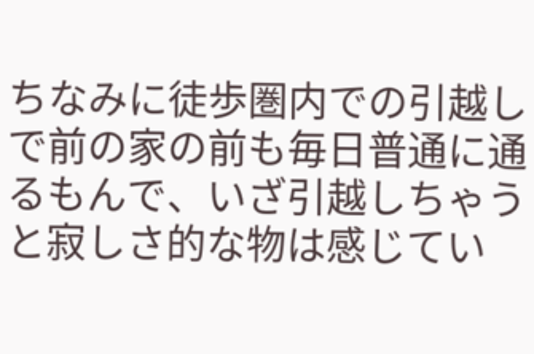ちなみに徒歩圏内での引越しで前の家の前も毎日普通に通るもんで、いざ引越しちゃうと寂しさ的な物は感じてい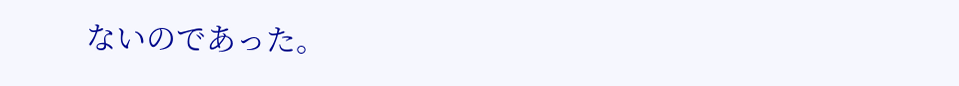ないのであった。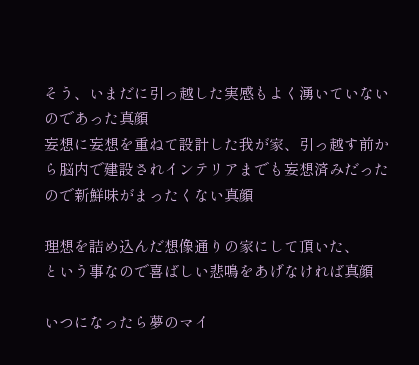そう、いまだに引っ越した実感もよく湧いていないのであった真顔
妄想に妄想を重ねて設計した我が家、引っ越す前から脳内で建設されインテリアまでも妄想済みだったので新鮮味がまったくない真顔

理想を詰め込んだ想像通りの家にして頂いた、
という事なので喜ばしい悲鳴をあげなければ真顔

いつになったら夢のマイ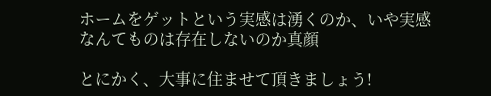ホームをゲットという実感は湧くのか、いや実感なんてものは存在しないのか真顔

とにかく、大事に住ませて頂きましょう!